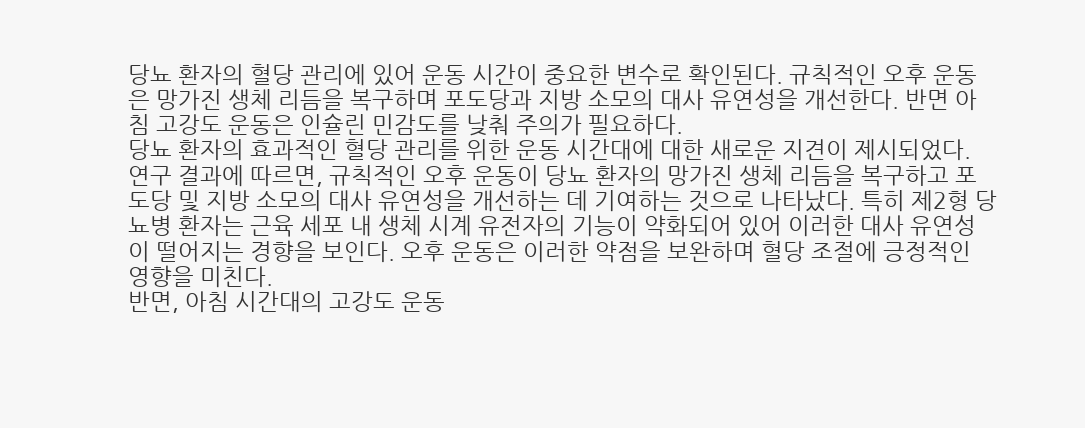당뇨 환자의 혈당 관리에 있어 운동 시간이 중요한 변수로 확인된다. 규칙적인 오후 운동은 망가진 생체 리듬을 복구하며 포도당과 지방 소모의 대사 유연성을 개선한다. 반면 아침 고강도 운동은 인슐린 민감도를 낮춰 주의가 필요하다.
당뇨 환자의 효과적인 혈당 관리를 위한 운동 시간대에 대한 새로운 지견이 제시되었다. 연구 결과에 따르면, 규칙적인 오후 운동이 당뇨 환자의 망가진 생체 리듬을 복구하고 포도당 및 지방 소모의 대사 유연성을 개선하는 데 기여하는 것으로 나타났다. 특히 제2형 당뇨병 환자는 근육 세포 내 생체 시계 유전자의 기능이 약화되어 있어 이러한 대사 유연성이 떨어지는 경향을 보인다. 오후 운동은 이러한 약점을 보완하며 혈당 조절에 긍정적인 영향을 미친다.
반면, 아침 시간대의 고강도 운동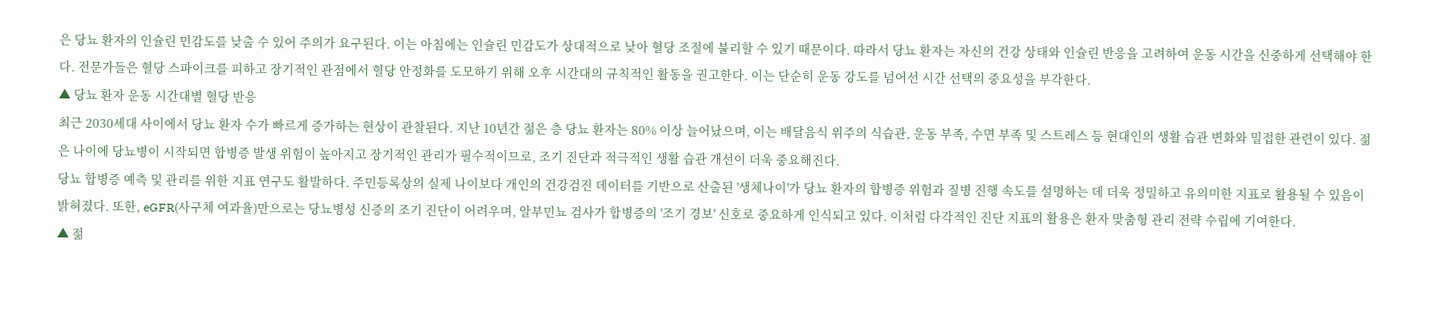은 당뇨 환자의 인슐린 민감도를 낮출 수 있어 주의가 요구된다. 이는 아침에는 인슐린 민감도가 상대적으로 낮아 혈당 조절에 불리할 수 있기 때문이다. 따라서 당뇨 환자는 자신의 건강 상태와 인슐린 반응을 고려하여 운동 시간을 신중하게 선택해야 한다. 전문가들은 혈당 스파이크를 피하고 장기적인 관점에서 혈당 안정화를 도모하기 위해 오후 시간대의 규칙적인 활동을 권고한다. 이는 단순히 운동 강도를 넘어선 시간 선택의 중요성을 부각한다.
▲ 당뇨 환자 운동 시간대별 혈당 반응
최근 2030세대 사이에서 당뇨 환자 수가 빠르게 증가하는 현상이 관찰된다. 지난 10년간 젊은 층 당뇨 환자는 80% 이상 늘어났으며, 이는 배달음식 위주의 식습관, 운동 부족, 수면 부족 및 스트레스 등 현대인의 생활 습관 변화와 밀접한 관련이 있다. 젊은 나이에 당뇨병이 시작되면 합병증 발생 위험이 높아지고 장기적인 관리가 필수적이므로, 조기 진단과 적극적인 생활 습관 개선이 더욱 중요해진다.
당뇨 합병증 예측 및 관리를 위한 지표 연구도 활발하다. 주민등록상의 실제 나이보다 개인의 건강검진 데이터를 기반으로 산출된 '생체나이'가 당뇨 환자의 합병증 위험과 질병 진행 속도를 설명하는 데 더욱 정밀하고 유의미한 지표로 활용될 수 있음이 밝혀졌다. 또한, eGFR(사구체 여과율)만으로는 당뇨병성 신증의 조기 진단이 어려우며, 알부민뇨 검사가 합병증의 '조기 경보' 신호로 중요하게 인식되고 있다. 이처럼 다각적인 진단 지표의 활용은 환자 맞춤형 관리 전략 수립에 기여한다.
▲ 젊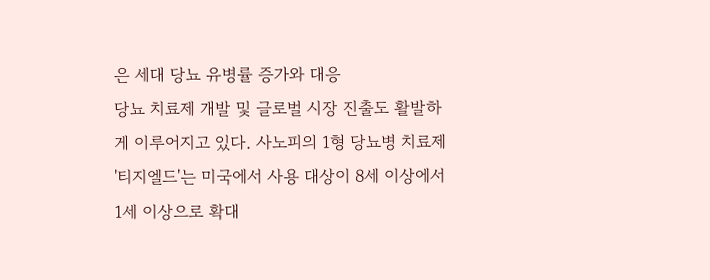은 세대 당뇨 유병률 증가와 대응
당뇨 치료제 개발 및 글로벌 시장 진출도 활발하게 이루어지고 있다. 사노피의 1형 당뇨병 치료제 '티지엘드'는 미국에서 사용 대상이 8세 이상에서 1세 이상으로 확대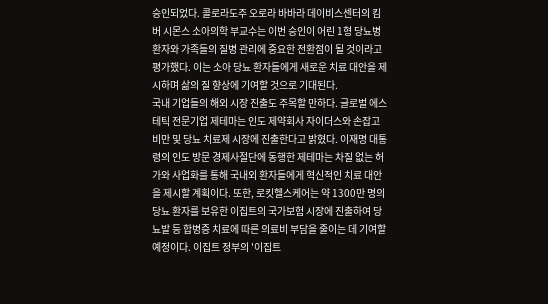승인되었다. 콜로라도주 오로라 바바라 데이비스센터의 킴버 시몬스 소아의학 부교수는 이번 승인이 어린 1형 당뇨병 환자와 가족들의 질병 관리에 중요한 전환점이 될 것이라고 평가했다. 이는 소아 당뇨 환자들에게 새로운 치료 대안을 제시하며 삶의 질 향상에 기여할 것으로 기대된다.
국내 기업들의 해외 시장 진출도 주목할 만하다. 글로벌 에스테틱 전문기업 제테마는 인도 제약회사 자이더스와 손잡고 비만 및 당뇨 치료제 시장에 진출한다고 밝혔다. 이재명 대통령의 인도 방문 경제사절단에 동행한 제테마는 차질 없는 허가와 사업화를 통해 국내외 환자들에게 혁신적인 치료 대안을 제시할 계획이다. 또한, 로킷헬스케어는 약 1300만 명의 당뇨 환자를 보유한 이집트의 국가보험 시장에 진출하여 당뇨발 등 합병증 치료에 따른 의료비 부담을 줄이는 데 기여할 예정이다. 이집트 정부의 '이집트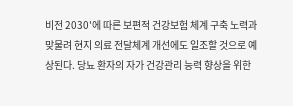비전 2030'에 따른 보편적 건강보험 체계 구축 노력과 맞물려 현지 의료 전달체계 개선에도 일조할 것으로 예상된다. 당뇨 환자의 자가 건강관리 능력 향상을 위한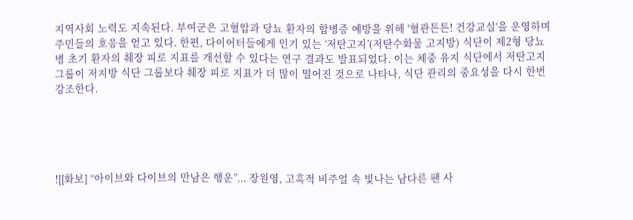지역사회 노력도 지속된다. 부여군은 고혈압과 당뇨 환자의 합병증 예방을 위해 '혈관튼튼! 건강교실'을 운영하며 주민들의 호응을 얻고 있다. 한편, 다이어터들에게 인기 있는 ‘저탄고지’(저탄수화물 고지방) 식단이 제2형 당뇨병 초기 환자의 췌장 피로 지표를 개선할 수 있다는 연구 결과도 발표되었다. 이는 체중 유지 식단에서 저탄고지 그룹이 저지방 식단 그룹보다 췌장 피로 지표가 더 많이 떨어진 것으로 나타나, 식단 관리의 중요성을 다시 한번 강조한다.





![[화보] “아이브와 다이브의 만남은 행운”... 장원영, 고혹적 비주얼 속 빛나는 남다른 팬 사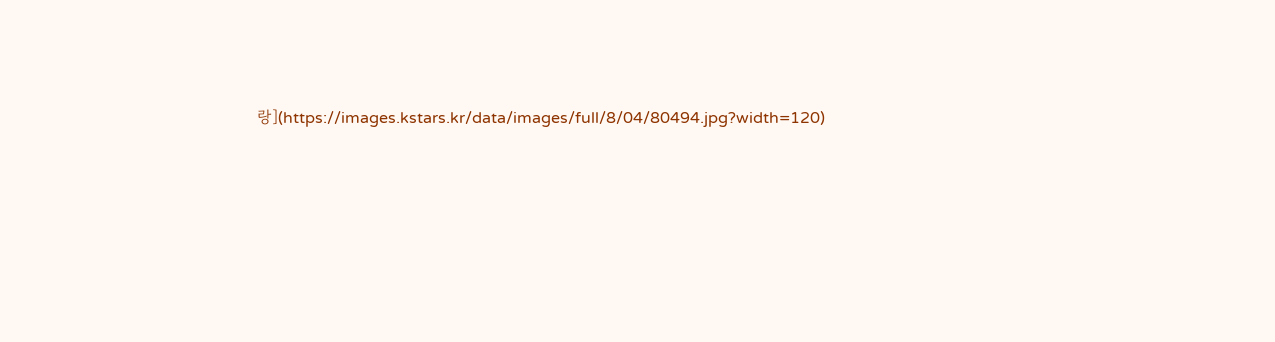랑](https://images.kstars.kr/data/images/full/8/04/80494.jpg?width=120)